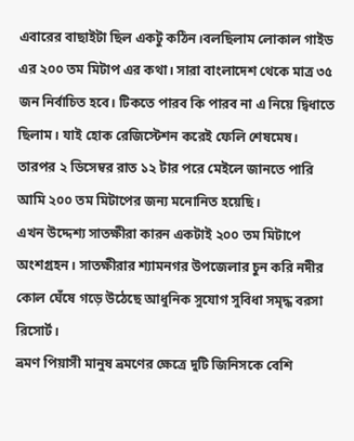এবারের বাছাইটা ছিল একটু কঠিন।বলছিলাম লোকাল গাইড এর ২০০ তম মিটাপ এর কথা। সারা বাংলাদেশ থেকে মাত্র ৩৫ জন নির্বাচিত হবে। টিকতে পারব কি পারব না এ নিয়ে দ্বিধাতে ছিলাম। যাই হোক রেজিস্টেশন করেই ফেলি শেষমেষ। তারপর ২ ডিসেম্বর রাত ১২ টার পরে মেইলে জানতে পারি আমি ২০০ তম মিটাপের জন্য মনোনিত হয়েছি।
এখন উদ্দেশ্য সাতক্ষীরা কারন একটাই ২০০ তম মিটাপে অংশগ্রহন। সাতক্ষীরার শ্যামনগর উপজেলার চুন করি নদীর কোল ঘেঁষে গড়ে উঠেছে আধুনিক সুযোগ সুবিধা সমৃদ্ধ বরসা রিসোর্ট।
ভ্রমণ পিয়াসী মানুষ ভ্রমণের ক্ষেত্রে দুটি জিনিসকে বেশি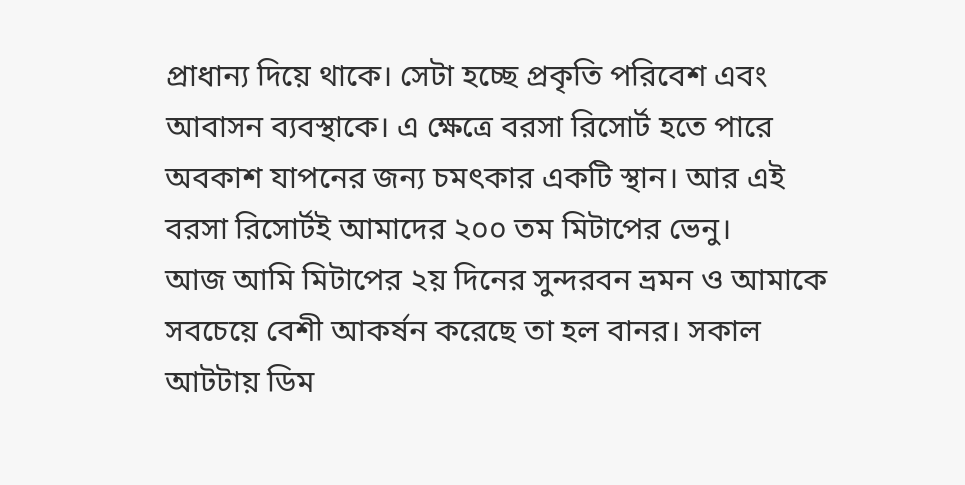প্রাধান্য দিয়ে থাকে। সেটা হচ্ছে প্রকৃতি পরিবেশ এবং আবাসন ব্যবস্থাকে। এ ক্ষেত্রে বরসা রিসোর্ট হতে পারে অবকাশ যাপনের জন্য চমৎকার একটি স্থান। আর এই বরসা রিসোর্টই আমাদের ২০০ তম মিটাপের ভেনু।
আজ আমি মিটাপের ২য় দিনের সুন্দরবন ভ্রমন ও আমাকে সবচেয়ে বেশী আকর্ষন করেছে তা হল বানর। সকাল আটটায় ডিম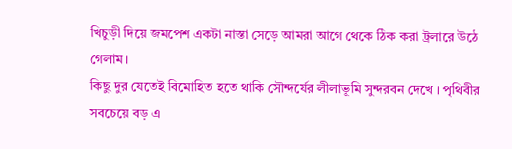খিচুড়ী দিয়ে জমপেশ একটা নাস্তা সেড়ে আমরা আগে থেকে ঠিক করা ট্রলারে উঠে গেলাম।
কিছু দুর যেতেই বিমোহিত হতে থাকি সৌন্দর্যের লীলাভূমি সুন্দরবন দেখে । পৃথিবীর সবচেয়ে বড় এ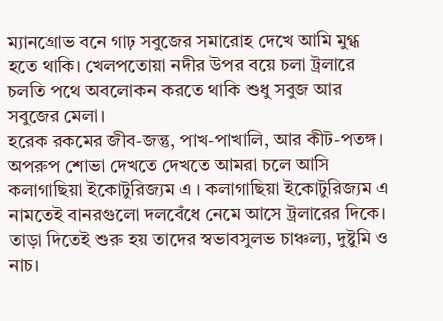ম্যানগ্রোভ বনে গাঢ় সবুজের সমারোহ দেখে আমি মুগ্ধ হতে থাকি। খেলপতোয়া নদীর উপর বয়ে চলা ট্রলারে চলতি পথে অবলোকন করতে থাকি শুধু সবুজ আর সবুজের মেলা।
হরেক রকমের জীব-জন্তু, পাখ-পাখালি, আর কীট-পতঙ্গ। অপরুপ শোভা দেখতে দেখতে আমরা চলে আসি কলাগাছিয়া ইকোটুরিজ্যম এ । কলাগাছিয়া ইকোটুরিজ্যম এ নামতেই বানরগুলো দলবেঁধে নেমে আসে ট্রলারের দিকে।
তাড়া দিতেই শুরু হয় তাদের স্বভাবসুলভ চাঞ্চল্য, দুষ্টুমি ও নাচ।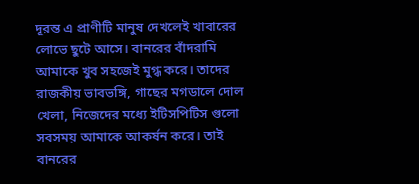দূরন্ত এ প্রাণীটি মানুষ দেখলেই খাবারের লোভে ছুটে আসে। বানরের বাঁদরামি আমাকে খুব সহজেই মুগ্ধ করে। তাদের রাজকীয় ভাবভঙ্গি, গাছের মগডালে দোল খেলা, নিজেদের মধ্যে ইটিসপিটিস গুলো সবসময় আমাকে আকর্ষন করে। তাই বানরের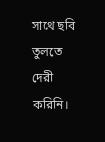সাথে ছবি তুলতে দেরী করিনি।